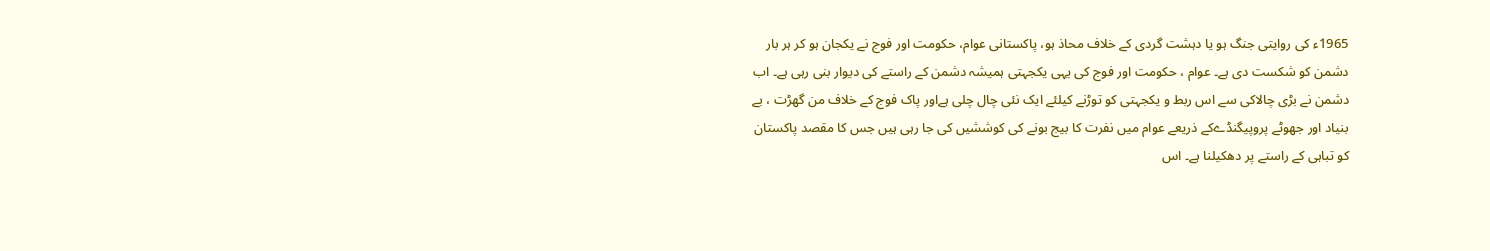1965ء کی روایتی جنگ ہو یا دہشت گردی کے خلاف محاذ ہو، پاکستانی عوام، حکومت اور فوج نے یکجان ہو کر ہر بار دشمن کو شکست دی ہے۔ عوام ، حکومت اور فوج کی یہی یکجہتی ہمیشہ دشمن کے راستے کی دیوار بنی رہی ہے۔ اب دشمن نے بڑی چالاکی سے اس ربط و یکجہتی کو توڑنے کیلئے ایک نئی چال چلی ہےاور پاک فوج کے خلاف من گھڑت ، بے بنیاد اور جھوٹے پروپیگنڈےکے ذریعے عوام میں نفرت کا بیج بونے کی کوششیں کی جا رہی ہیں جس کا مقصد پاکستان کو تباہی کے راستے پر دھکیلنا ہے۔ اس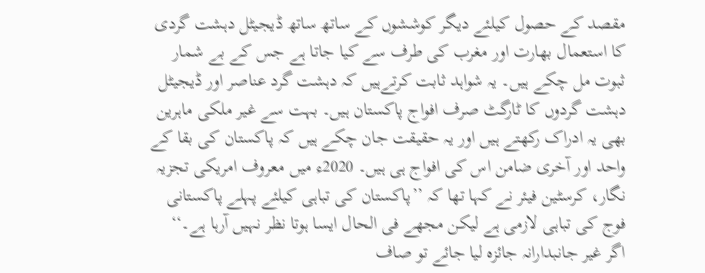مقصد کے حصول کیلئے دیگر کوششوں کے ساتھ ساتھ ڈیجیٹل دہشت گردی کا استعمال بھارت اور مغرب کی طرف سے کیا جاتا ہے جس کے بے شمار ثبوت مل چکے ہیں۔ یہ شواہد ثابت کرتےہیں کہ دہشت گرد عناصر اور ڈیجیٹل دہشت گردوں کا ٹارگٹ صرف افواج پاکستان ہیں۔ بہت سے غیر ملکی ماہرین بھی یہ ادراک رکھتے ہیں اور یہ حقیقت جان چکے ہیں کہ پاکستان کی بقا کے واحد اور آخری ضامن اس کی افواج ہی ہیں۔ 2020ء میں معروف امریکی تجزیہ نگار، کرسٹین فیئر نے کہا تھا کہ ’’پاکستان کی تباہی کیلئے پہلے پاکستانی فوج کی تباہی لازمی ہے لیکن مجھے فی الحال ایسا ہوتا نظر نہیں آرہا ہے۔‘‘
اگر غیر جانبدارانہ جائزہ لیا جائے تو صاف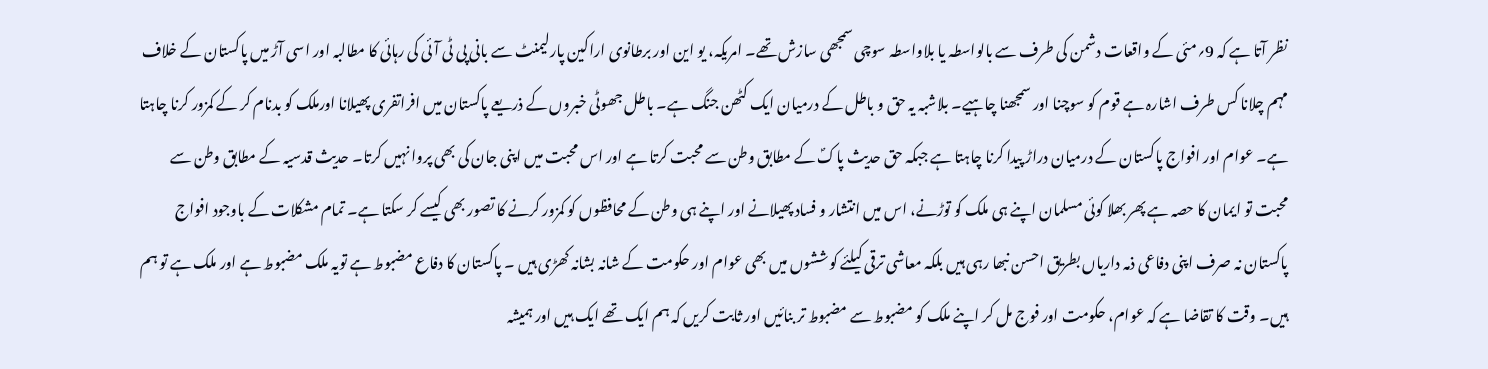نظر آتا ہے کہ 9؍مئی کے واقعات دشمن کی طرف سے بالواسطہ یا بلاواسطہ سوچی سمجھی سازش تھے۔ امریکہ، یو این اور برطانوی اراکین پارلیمنٹ سے بانی پی ٹی آئی کی رہائی کا مطالبہ اور اسی آڑ میں پاکستان کے خلاف مہم چلانا کس طرف اشارہ ہے قوم کو سوچنا اور سمجھنا چاہیے۔ بلاشبہ یہ حق و باطل کے درمیان ایک کٹھن جنگ ہے۔ باطل جھوٹی خبروں کے ذریعے پاکستان میں افراتفری پھیلانا اورملک کو بدنام کر کے کمزور کرنا چاہتا ہے۔ عوام اور افواج پاکستان کے درمیان دراڑ پیدا کرنا چاہتا ہے جبکہ حق حدیث پاکؐ کے مطابق وطن سے محبت کرتا ہے اور اس محبت میں اپنی جان کی بھی پروا نہیں کرتا۔ حدیث قدسیہ کے مطابق وطن سے محبت تو ایمان کا حصہ ہے پھر بھلا کوئی مسلمان اپنے ہی ملک کو توڑنے، اس میں انتشار و فساد پھیلانے اور اپنے ہی وطن کے محافظوں کو کمزور کرنے کا تصور بھی کیسے کر سکتا ہے۔ تمام مشکلات کے باوجود افواج پاکستان نہ صرف اپنی دفاعی ذمہ داریاں بطریق احسن نبھا رہی ہیں بلکہ معاشی ترقی کیلئے کوششوں میں بھی عوام اور حکومت کے شانہ بشانہ کھڑی ہیں ۔ پاکستان کا دفاع مضبوط ہے تویہ ملک مضبوط ہے اور ملک ہے تو ہم ہیں۔ وقت کا تقاضا ہے کہ عوام، حکومت اور فوج مل کر اپنے ملک کو مضبوط سے مضبوط تر بنائیں اور ثابت کریں کہ ہم ایک تھے ایک ہیں اور ہمیشہ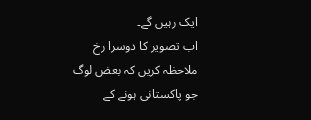ایک رہیں گے۔
اب تصویر کا دوسرا رخ ملاحظہ کریں کہ بعض لوگ جو پاکستانی ہونے کے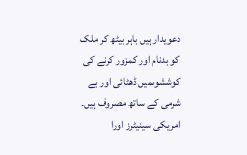دعویدار ہیں باہر بیٹھ کر ملک کو بدنام اور کمزور کرنے کی کوششوںمیں ڈھٹائی اور بے شرمی کے ساتھ مصروف ہیں۔ امریکی سینیٹرز اورا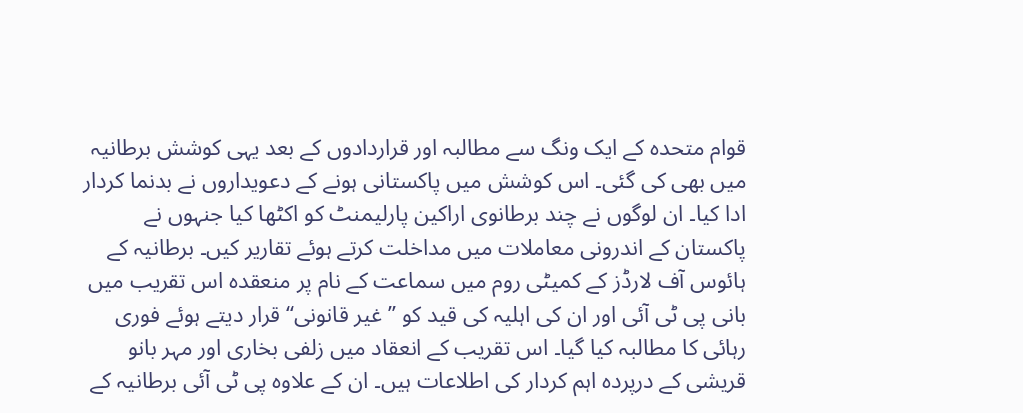قوام متحدہ کے ایک ونگ سے مطالبہ اور قراردادوں کے بعد یہی کوشش برطانیہ میں بھی کی گئی۔ اس کوشش میں پاکستانی ہونے کے دعویداروں نے بدنما کردار ادا کیا۔ ان لوگوں نے چند برطانوی اراکین پارلیمنٹ کو اکٹھا کیا جنہوں نے پاکستان کے اندرونی معاملات میں مداخلت کرتے ہوئے تقاریر کیں۔ برطانیہ کے ہائوس آف لارڈز کے کمیٹی روم میں سماعت کے نام پر منعقدہ اس تقریب میں بانی پی ٹی آئی اور ان کی اہلیہ کی قید کو ’’غیر قانونی‘‘ قرار دیتے ہوئے فوری رہائی کا مطالبہ کیا گیا۔ اس تقریب کے انعقاد میں زلفی بخاری اور مہر بانو قریشی کے درپردہ اہم کردار کی اطلاعات ہیں۔ ان کے علاوہ پی ٹی آئی برطانیہ کے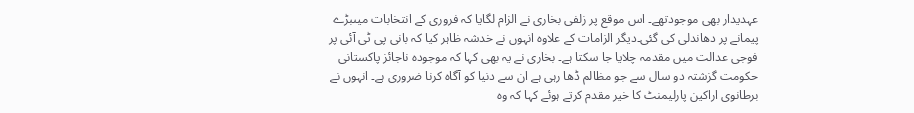عہدیدار بھی موجودتھے۔ اس موقع پر زلفی بخاری نے الزام لگایا کہ فروری کے انتخابات میںبڑے پیمانے پر دھاندلی کی گئی۔دیگر الزامات کے علاوہ انہوں نے خدشہ ظاہر کیا کہ بانی پی ٹی آئی پر فوجی عدالت میں مقدمہ چلایا جا سکتا ہے۔ بخاری نے یہ بھی کہا کہ موجودہ ناجائز پاکستانی حکومت گزشتہ دو سال سے جو مظالم ڈھا رہی ہے ان سے دنیا کو آگاہ کرنا ضروری ہے۔ انہوں نے برطانوی اراکین پارلیمنٹ کا خیر مقدم کرتے ہوئے کہا کہ وہ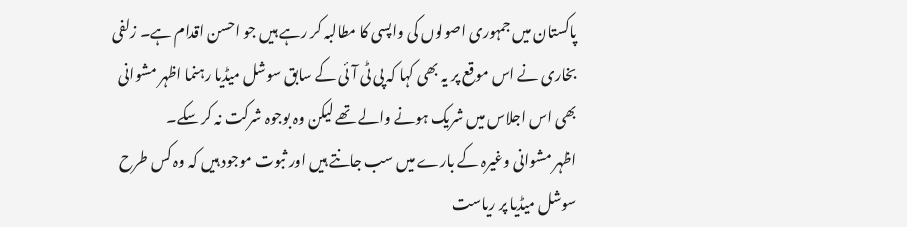پاکستان میں جمہوری اصولوں کی واپسی کا مطالبہ کر رہے ہیں جو احسن اقدام ہے۔ زلفی بخاری نے اس موقع پر یہ بھی کہا کہ پی ٹی آئی کے سابق سوشل میڈیا رہنما اظہر مشوانی بھی اس اجلاس میں شریک ہونے والے تھے لیکن وہ بوجوہ شرکت نہ کر سکے۔
اظہر مشوانی وغیرہ کے بارے میں سب جانتے ہیں اور ثبوت موجود ہیں کہ وہ کس طرح سوشل میڈیا پر ریاست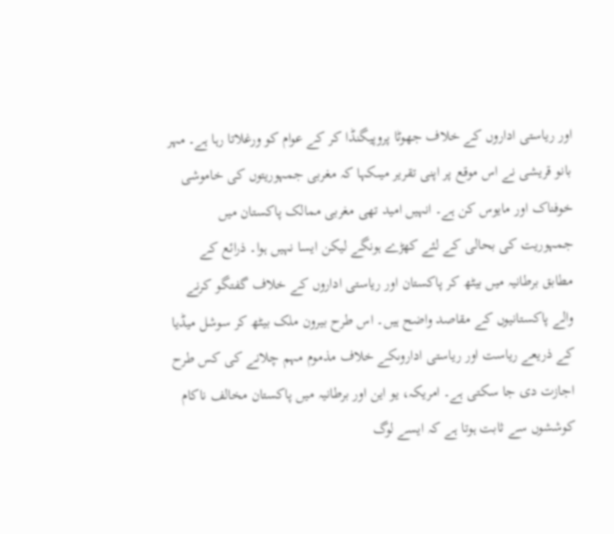اور ریاستی اداروں کے خلاف جھوٹا پروپیگنڈا کر کے عوام کو ورغلاتا رہا ہے۔ مہر بانو قریشی نے اس موقع پر اپنی تقریر میںکہا کہ مغربی جمہوریتوں کی خاموشی خوفناک اور مایوس کن ہے۔ انہیں امید تھی مغربی ممالک پاکستان میں جمہوریت کی بحالی کے لئے کھڑے ہونگے لیکن ایسا نہیں ہوا۔ ذرائع کے مطابق برطانیہ میں بیٹھ کر پاکستان اور ریاستی اداروں کے خلاف گفتگو کرنے والے پاکستانیوں کے مقاصد واضح ہیں۔ اس طرح بیرون ملک بیٹھ کر سوشل میڈیا کے ذریعے ریاست اور ریاستی اداروںکے خلاف مذموم مہم چلانے کی کس طرح اجازت دی جا سکتی ہے۔ امریکہ، یو این اور برطانیہ میں پاکستان مخالف ناکام کوششوں سے ثابت ہوتا ہے کہ ایسے لوگ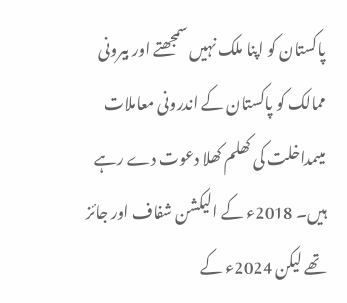پاکستان کو اپنا ملک نہیں سمجھتے اور بیرونی ممالک کو پاکستان کے اندرونی معاملات میںمداخلت کی کھلم کھلا دعوت دے رہے ہیں۔ 2018ء کے الیکشن شفاف اور جائز تھے لیکن 2024ء کے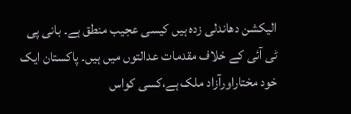الیکشن دھاندلی زدہ ہیں کیسی عجیب منطق ہے۔ بانی پی ٹی آئی کے خلاف مقدمات عدالتوں میں ہیں۔ پاکستان ایک خود مختاراورآزاد ملک ہے،کسی کواس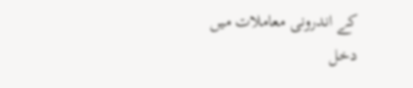کے اندرونی معاملات میں دخل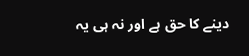دینے کا حق ہے اور نہ ہی یہ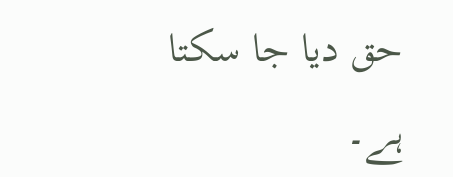حق دیا جا سکتا ہے۔